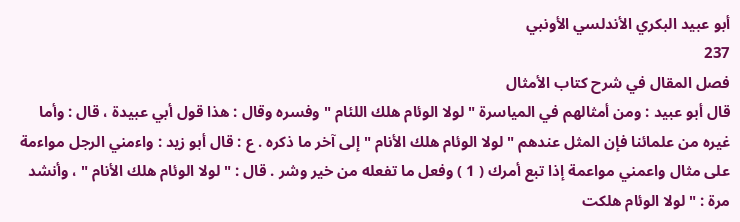أبو عبيد البكري الأندلسي الأونبي
237
فصل المقال في شرح كتاب الأمثال
قال أبو عبيد : ومن أمثالهم في المياسرة " لولا الوئام هلك اللئام " وفسره وقال : هذا قول أبي عبيدة ، قال : وأما غيره من علمائنا فإن المثل عندهم " لولا الوئام هلك الأنام " إلى آخر ما ذكره . ع : قال أبو زيد : واءمني الرجل مواءمة على مثال واعمني مواعمة إذا تبع أمرك ( 1 ) وفعل ما تفعله من خير وشر . قال : " لولا الوئام هلك الأنام " ، وأنشد مرة : " لولا الوئام هلكت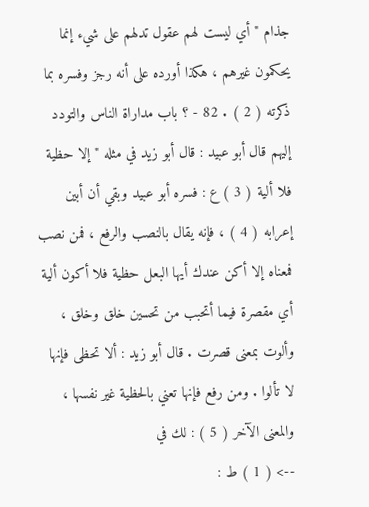جذام " أي ليست لهم عقول تدلهم على شيء إنما يحكمون غيرهم ، هكذا أورده على أنه رجز وفسره بما ذكرته ( 2 ) . 82 - ؟ باب مداراة الناس والتودد إليهم قال أبو عبيد : قال أبو زيد في مثله " إلا حظية فلا ألية ( 3 ) ع : فسره أبو عبيد وبقي أن أبين إعرابه ( 4 ) ، فإنه يقال بالنصب والرفع ، فمن نصب فمعناه إلا أكن عندك أيها البعل حظية فلا أكون ألية أي مقصرة فيما أتحبب من تحسين خلق وخلق ، وألوت بمعنى قصرت . قال أبو زيد : ألا تحظى فإنها لا تألوا . ومن رفع فإنها تعني بالحظية غير نفسها ، والمعنى الآخر ( 5 ) : لك في
--> ( 1 ) ط :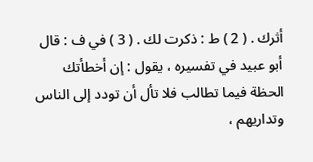أثرك . ( 2 ) ط : ذكرت لك . ( 3 ) في ف : قال أبو عبيد في تفسيره ، يقول : إن أخطأتك الحظة فيما تطالب فلا تأل أن تودد إلى الناس وتداريهم ،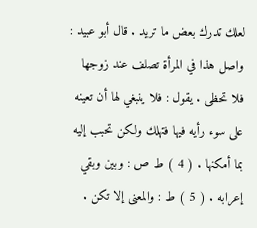لعلك تدرك بعض ما تريد . قال أبو عبيد : واصل هذا في المرأة تصلف عند زوجها فلا تحظى . يقول : فلا ينبغي لها أن تعينه على سوء رأيه فيها فتهلك ولكن تحبب إليه بما أمكنها . ( 4 ) ط ص : وبين وبقي إعرابه . ( 5 ) ط : والمعنى إلا تكن .